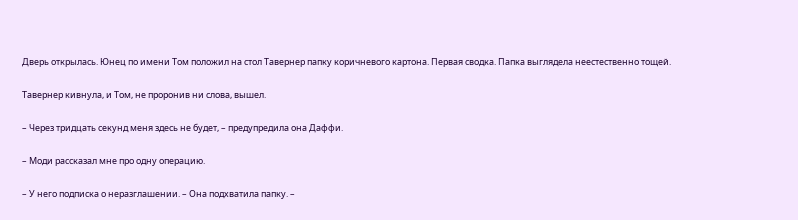Дверь открылась. Юнец по имени Том положил на стол Тавернер папку коричневого картона. Первая сводка. Папка выглядела неестественно тощей.

Тавернер кивнула, и Том, не проронив ни слова, вышел.

– Через тридцать секунд меня здесь не будет, – предупредила она Даффи.

– Моди рассказал мне про одну операцию.

– У него подписка о неразглашении. – Она подхватила папку. –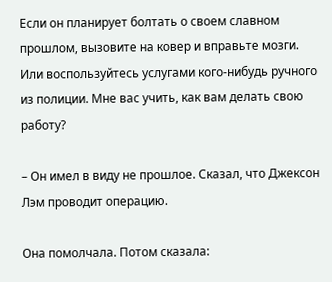Если он планирует болтать о своем славном прошлом, вызовите на ковер и вправьте мозги. Или воспользуйтесь услугами кого-нибудь ручного из полиции. Мне вас учить, как вам делать свою работу?

– Он имел в виду не прошлое. Сказал, что Джексон Лэм проводит операцию.

Она помолчала. Потом сказала: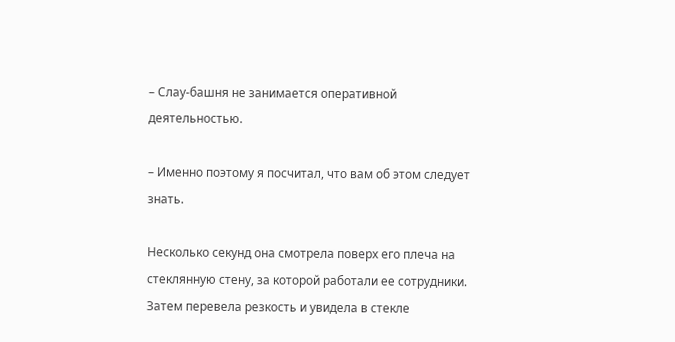– Слау-башня не занимается оперативной деятельностью.

– Именно поэтому я посчитал, что вам об этом следует знать.

Несколько секунд она смотрела поверх его плеча на стеклянную стену, за которой работали ее сотрудники. Затем перевела резкость и увидела в стекле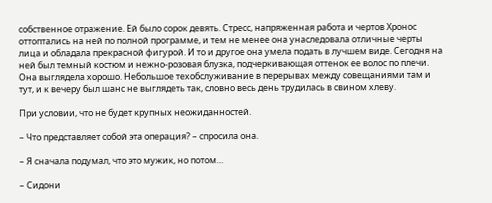собственное отражение. Ей было сорок девять. Стресс, напряженная работа и чертов Хронос оттоптались на ней по полной программе, и тем не менее она унаследовала отличные черты лица и обладала прекрасной фигурой. И то и другое она умела подать в лучшем виде. Сегодня на ней был темный костюм и нежно-розовая блузка, подчеркивающая оттенок ее волос по плечи. Она выглядела хорошо. Небольшое техобслуживание в перерывах между совещаниями там и тут, и к вечеру был шанс не выглядеть так, словно весь день трудилась в свином хлеву.

При условии, что не будет крупных неожиданностей.

– Что представляет собой эта операция? – спросила она.

– Я сначала подумал, что это мужик, но потом…

– Сидони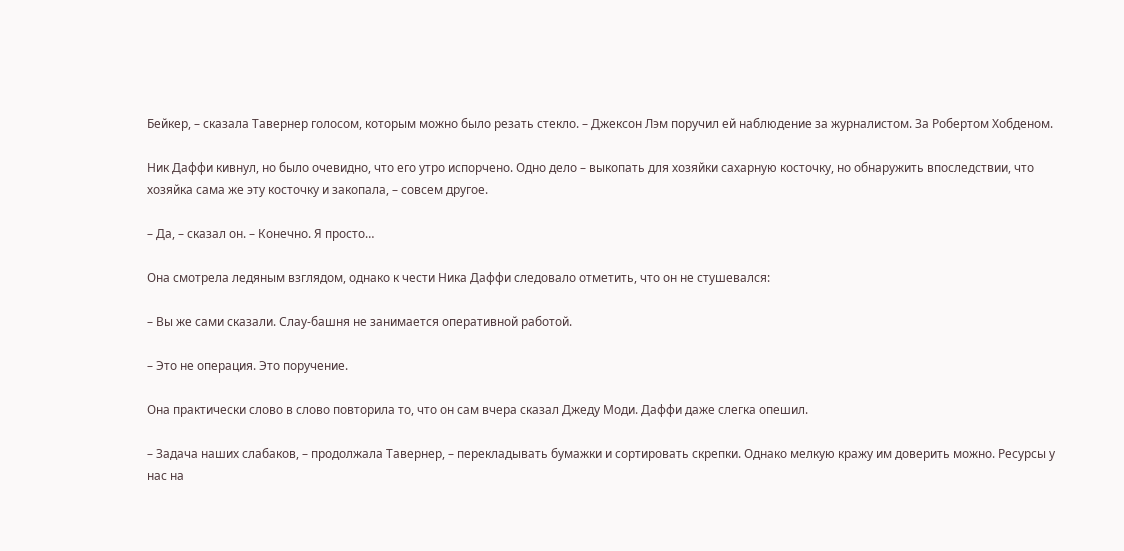Бейкер, – сказала Тавернер голосом, которым можно было резать стекло. – Джексон Лэм поручил ей наблюдение за журналистом. За Робертом Хобденом.

Ник Даффи кивнул, но было очевидно, что его утро испорчено. Одно дело – выкопать для хозяйки сахарную косточку, но обнаружить впоследствии, что хозяйка сама же эту косточку и закопала, – совсем другое.

– Да, – сказал он. – Конечно. Я просто…

Она смотрела ледяным взглядом, однако к чести Ника Даффи следовало отметить, что он не стушевался:

– Вы же сами сказали. Слау-башня не занимается оперативной работой.

– Это не операция. Это поручение.

Она практически слово в слово повторила то, что он сам вчера сказал Джеду Моди. Даффи даже слегка опешил.

– Задача наших слабаков, – продолжала Тавернер, – перекладывать бумажки и сортировать скрепки. Однако мелкую кражу им доверить можно. Ресурсы у нас на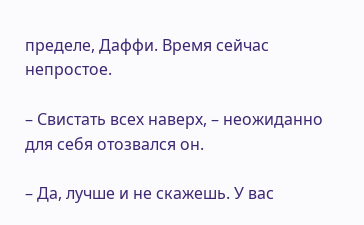пределе, Даффи. Время сейчас непростое.

– Свистать всех наверх, – неожиданно для себя отозвался он.

– Да, лучше и не скажешь. У вас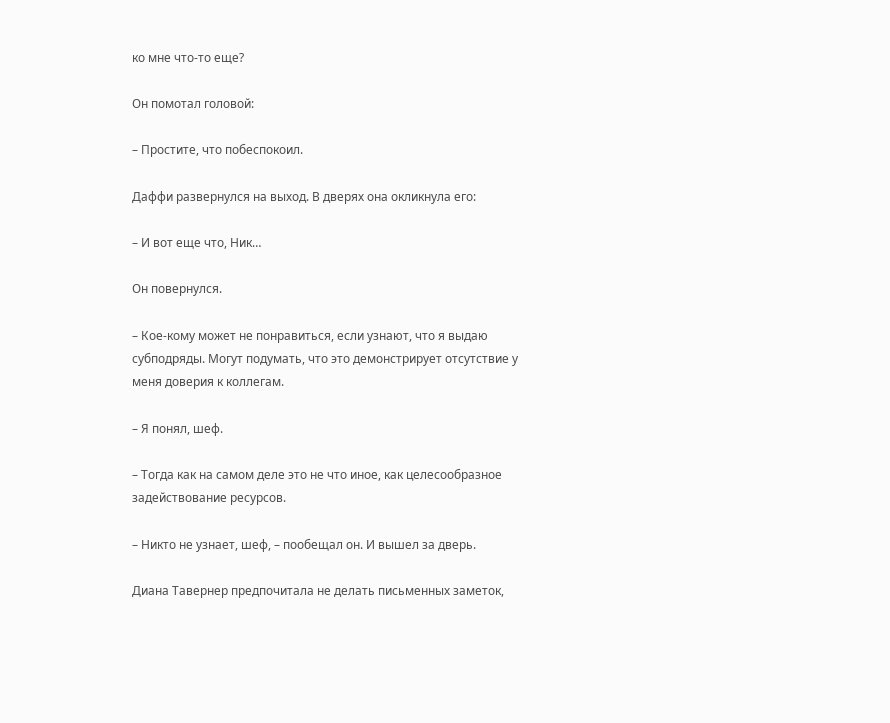ко мне что-то еще?

Он помотал головой:

– Простите, что побеспокоил.

Даффи развернулся на выход. В дверях она окликнула его:

– И вот еще что, Ник…

Он повернулся.

– Кое-кому может не понравиться, если узнают, что я выдаю субподряды. Могут подумать, что это демонстрирует отсутствие у меня доверия к коллегам.

– Я понял, шеф.

– Тогда как на самом деле это не что иное, как целесообразное задействование ресурсов.

– Никто не узнает, шеф, – пообещал он. И вышел за дверь.

Диана Тавернер предпочитала не делать письменных заметок,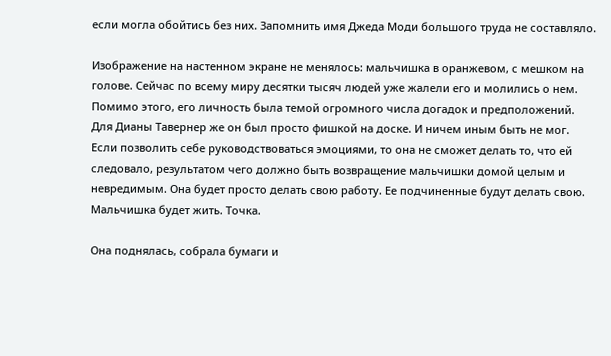если могла обойтись без них. Запомнить имя Джеда Моди большого труда не составляло.

Изображение на настенном экране не менялось: мальчишка в оранжевом, с мешком на голове. Сейчас по всему миру десятки тысяч людей уже жалели его и молились о нем. Помимо этого, его личность была темой огромного числа догадок и предположений. Для Дианы Тавернер же он был просто фишкой на доске. И ничем иным быть не мог. Если позволить себе руководствоваться эмоциями, то она не сможет делать то, что ей следовало, результатом чего должно быть возвращение мальчишки домой целым и невредимым. Она будет просто делать свою работу. Ее подчиненные будут делать свою. Мальчишка будет жить. Точка.

Она поднялась, собрала бумаги и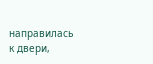направилась к двери,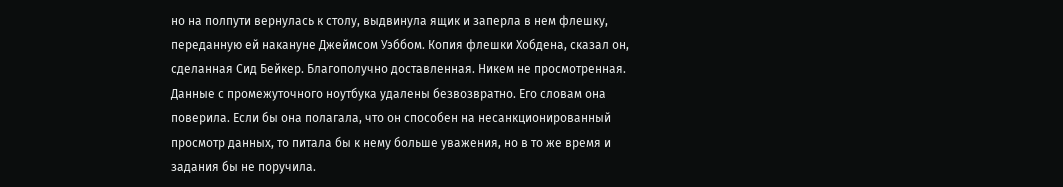но на полпути вернулась к столу, выдвинула ящик и заперла в нем флешку, переданную ей накануне Джеймсом Уэббом. Копия флешки Хобдена, сказал он, сделанная Сид Бейкер. Благополучно доставленная. Никем не просмотренная. Данные с промежуточного ноутбука удалены безвозвратно. Его словам она поверила. Если бы она полагала, что он способен на несанкционированный просмотр данных, то питала бы к нему больше уважения, но в то же время и задания бы не поручила.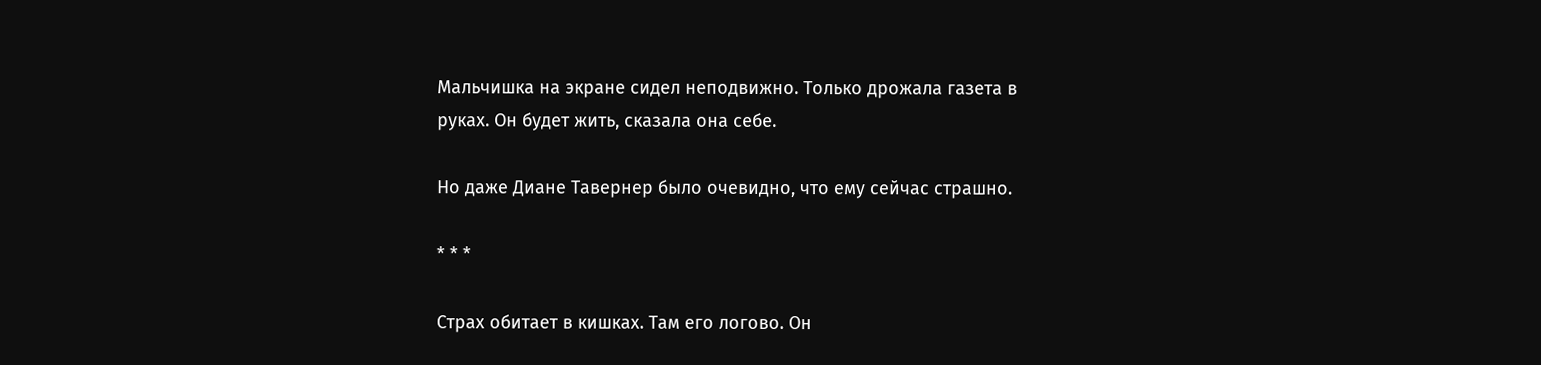Мальчишка на экране сидел неподвижно. Только дрожала газета в руках. Он будет жить, сказала она себе.

Но даже Диане Тавернер было очевидно, что ему сейчас страшно.

* * *

Страх обитает в кишках. Там его логово. Он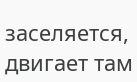заселяется, двигает там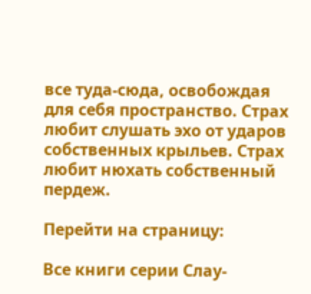все туда-сюда, освобождая для себя пространство. Страх любит слушать эхо от ударов собственных крыльев. Страх любит нюхать собственный пердеж.

Перейти на страницу:

Все книги серии Слау-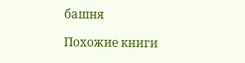башня

Похожие книги